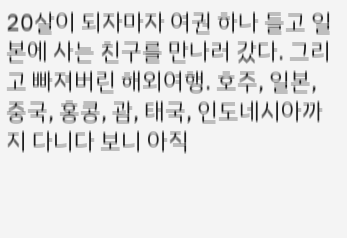20살이 되자마자 여권 하나 들고 일본에 사는 친구를 만나러 갔다. 그리고 빠져버린 해외여행. 호주, 일본, 중국, 홍콩, 괌, 태국, 인도네시아까지 다니다 보니 아직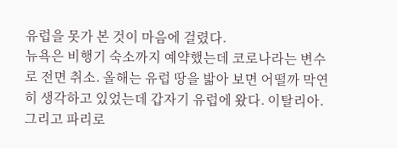유럽을 못가 본 것이 마음에 걸렸다.
뉴욕은 비행기 숙소까지 예약했는데 코로나라는 변수로 전면 취소. 올해는 유럽 땅을 밟아 보면 어떨까 막연히 생각하고 있었는데 갑자기 유럽에 왔다. 이탈리아. 그리고 파리로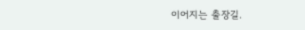이어지는 출장길.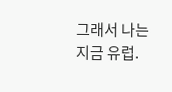그래서 나는 지금 유럽.